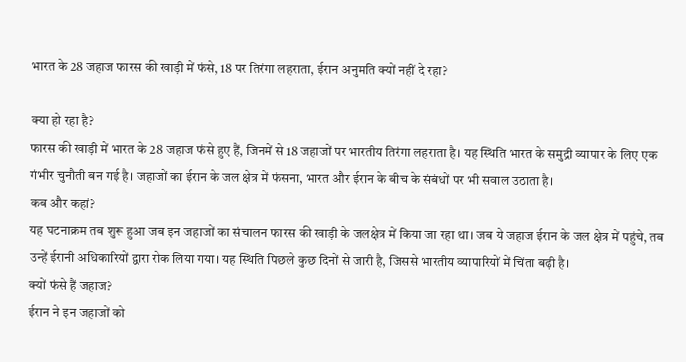भारत के 28 जहाज फारस की खाड़ी में फंसे, 18 पर तिरंगा लहराता, ईरान अनुमति क्यों नहीं दे रहा?

क्या हो रहा है?
फारस की खाड़ी में भारत के 28 जहाज फंसे हुए हैं, जिनमें से 18 जहाजों पर भारतीय तिरंगा लहराता है। यह स्थिति भारत के समुद्री व्यापार के लिए एक गंभीर चुनौती बन गई है। जहाजों का ईरान के जल क्षेत्र में फंसना, भारत और ईरान के बीच के संबंधों पर भी सवाल उठाता है।
कब और कहां?
यह घटनाक्रम तब शुरू हुआ जब इन जहाजों का संचालन फारस की खाड़ी के जलक्षेत्र में किया जा रहा था। जब ये जहाज ईरान के जल क्षेत्र में पहुंचे, तब उन्हें ईरानी अधिकारियों द्वारा रोक लिया गया। यह स्थिति पिछले कुछ दिनों से जारी है, जिससे भारतीय व्यापारियों में चिंता बढ़ी है।
क्यों फंसे हैं जहाज?
ईरान ने इन जहाजों को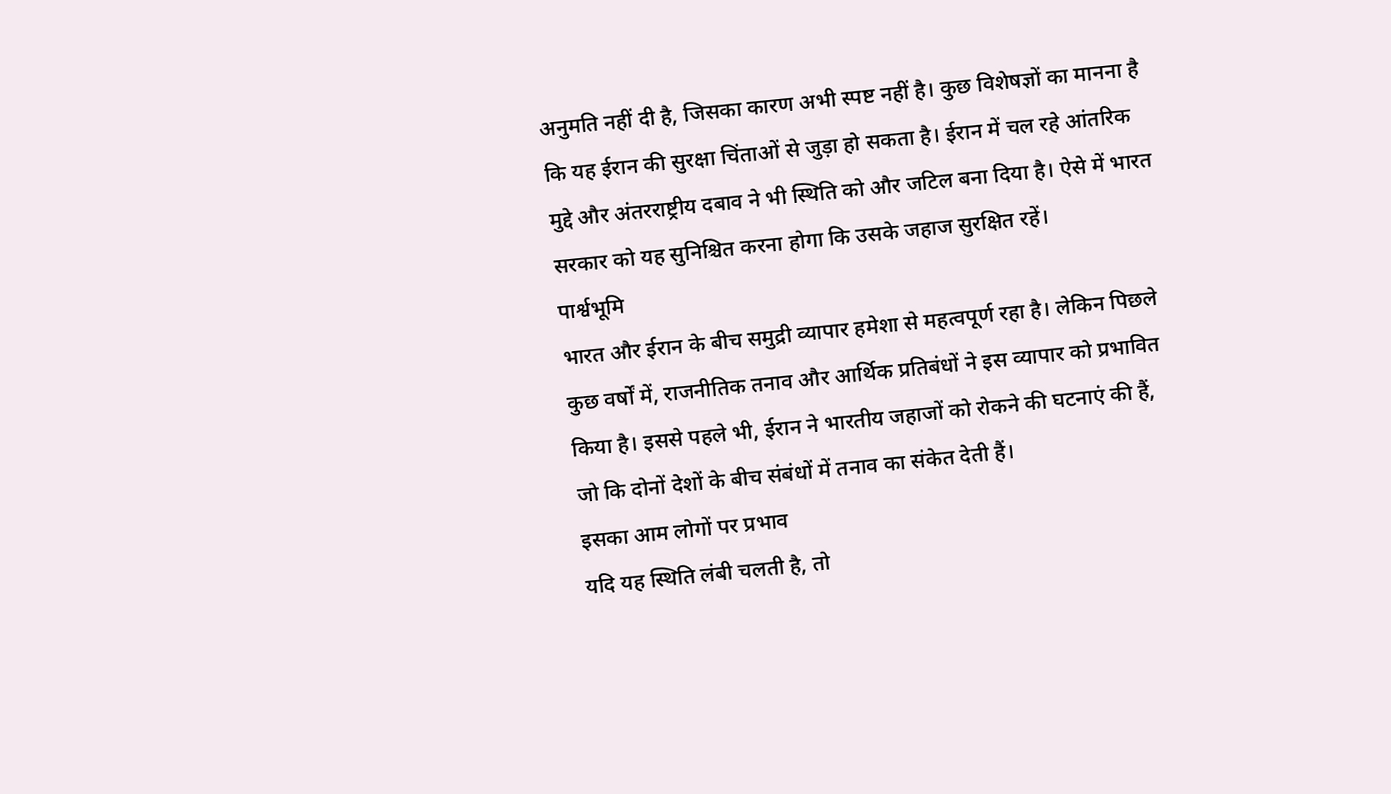अनुमति नहीं दी है, जिसका कारण अभी स्पष्ट नहीं है। कुछ विशेषज्ञों का मानना है कि यह ईरान की सुरक्षा चिंताओं से जुड़ा हो सकता है। ईरान में चल रहे आंतरिक मुद्दे और अंतरराष्ट्रीय दबाव ने भी स्थिति को और जटिल बना दिया है। ऐसे में भारत सरकार को यह सुनिश्चित करना होगा कि उसके जहाज सुरक्षित रहें।
पार्श्वभूमि
भारत और ईरान के बीच समुद्री व्यापार हमेशा से महत्वपूर्ण रहा है। लेकिन पिछले कुछ वर्षों में, राजनीतिक तनाव और आर्थिक प्रतिबंधों ने इस व्यापार को प्रभावित किया है। इससे पहले भी, ईरान ने भारतीय जहाजों को रोकने की घटनाएं की हैं, जो कि दोनों देशों के बीच संबंधों में तनाव का संकेत देती हैं।
इसका आम लोगों पर प्रभाव
यदि यह स्थिति लंबी चलती है, तो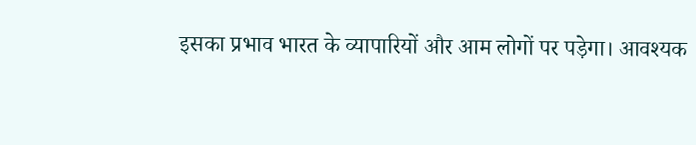इसका प्रभाव भारत के व्यापारियों और आम लोगों पर पड़ेगा। आवश्यक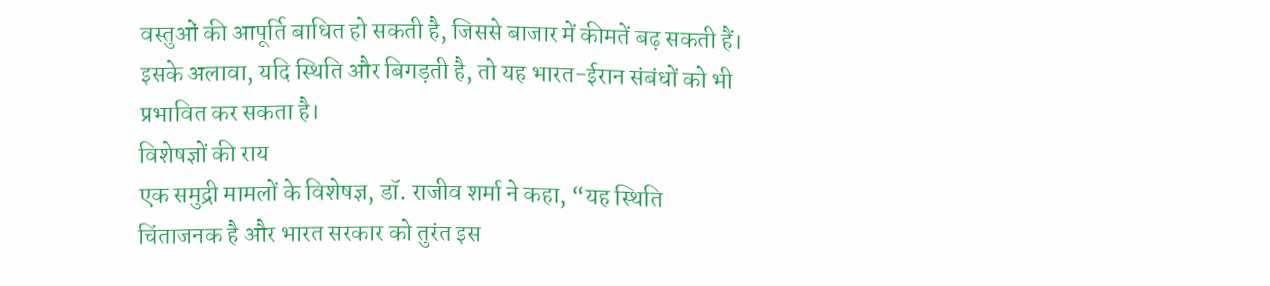वस्तुओं की आपूर्ति बाधित हो सकती है, जिससे बाजार में कीमतें बढ़ सकती हैं। इसके अलावा, यदि स्थिति और बिगड़ती है, तो यह भारत-ईरान संबंधों को भी प्रभावित कर सकता है।
विशेषज्ञों की राय
एक समुद्री मामलों के विशेषज्ञ, डॉ. राजीव शर्मा ने कहा, “यह स्थिति चिंताजनक है और भारत सरकार को तुरंत इस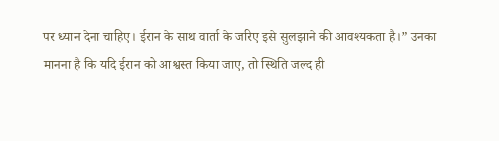पर ध्यान देना चाहिए। ईरान के साथ वार्ता के जरिए इसे सुलझाने की आवश्यकता है।” उनका मानना है कि यदि ईरान को आश्वस्त किया जाए, तो स्थिति जल्द ही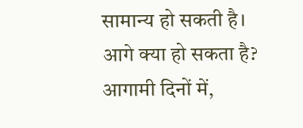सामान्य हो सकती है।
आगे क्या हो सकता है?
आगामी दिनों में,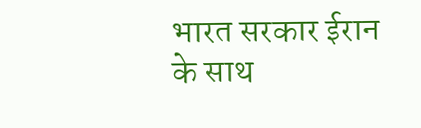भारत सरकार ईरान के साथ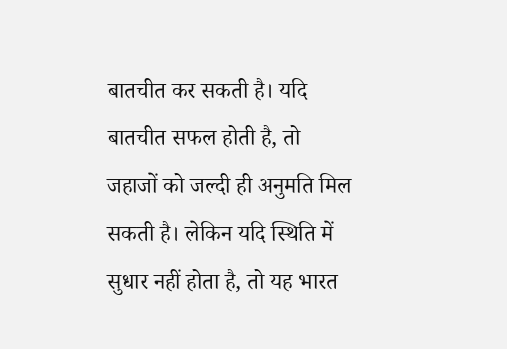बातचीत कर सकती है। यदि बातचीत सफल होती है, तो जहाजों को जल्दी ही अनुमति मिल सकती है। लेकिन यदि स्थिति में सुधार नहीं होता है, तो यह भारत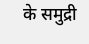के समुद्री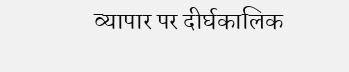व्यापार पर दीर्घकालिक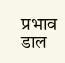प्रभाव डाल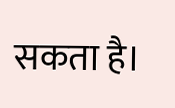सकता है।